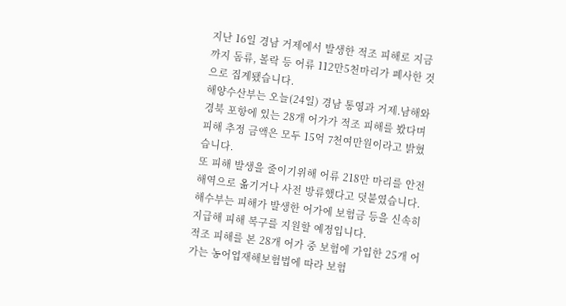지난 16일 경남 거제에서 발생한 적조 피해로 지금까지 돔류, 볼락 등 어류 112만5천마리가 폐사한 것으로 집계됐습니다.
해양수산부는 오늘(24일) 경남 통영과 거제.남해와 경북 포항에 있는 28개 어가가 적조 피해를 봤다며 피해 추정 금액은 모두 15억 7천여만원이라고 밝혔습니다.
또 피해 발생을 줄이기위해 어류 218만 마리를 안전 해역으로 옮기거나 사전 방류했다고 덧붙였습니다.
해수부는 피해가 발생한 어가에 보험금 등을 신속히 지급해 피해 복구를 지원할 예정입니다.
적조 피해를 본 28개 어가 중 보험에 가입한 25개 어가는 농어업재해보험법에 따라 보험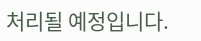처리될 예정입니다.